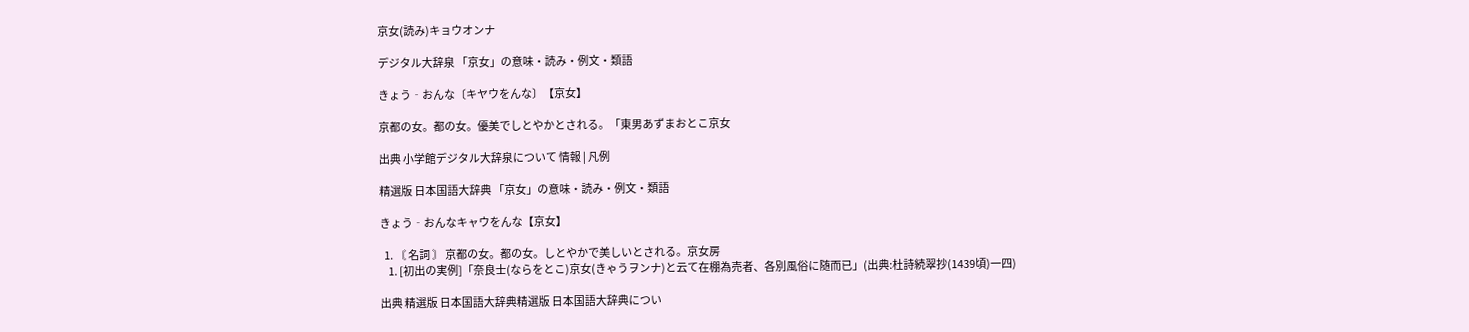京女(読み)キョウオンナ

デジタル大辞泉 「京女」の意味・読み・例文・類語

きょう‐おんな〔キヤウをんな〕【京女】

京都の女。都の女。優美でしとやかとされる。「東男あずまおとこ京女

出典 小学館デジタル大辞泉について 情報 | 凡例

精選版 日本国語大辞典 「京女」の意味・読み・例文・類語

きょう‐おんなキャウをんな【京女】

  1. 〘 名詞 〙 京都の女。都の女。しとやかで美しいとされる。京女房
    1. [初出の実例]「奈良士(ならをとこ)京女(きゃうヲンナ)と云て在棚為売者、各別風俗に随而已」(出典:杜詩続翠抄(1439頃)一四)

出典 精選版 日本国語大辞典精選版 日本国語大辞典につい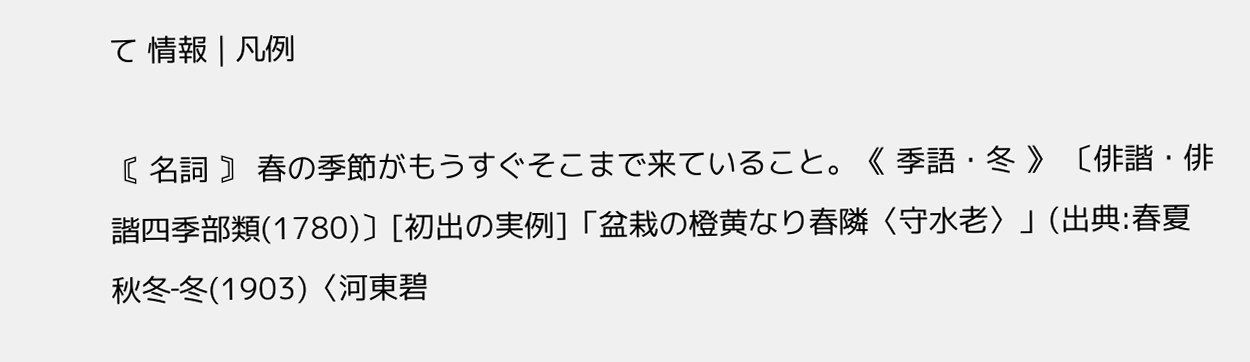て 情報 | 凡例

〘 名詞 〙 春の季節がもうすぐそこまで来ていること。《 季語・冬 》 〔俳諧・俳諧四季部類(1780)〕[初出の実例]「盆栽の橙黄なり春隣〈守水老〉」(出典:春夏秋冬‐冬(1903)〈河東碧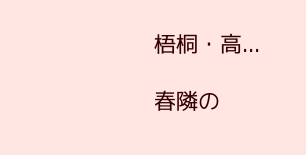梧桐・高...

春隣の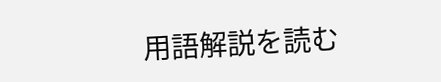用語解説を読む